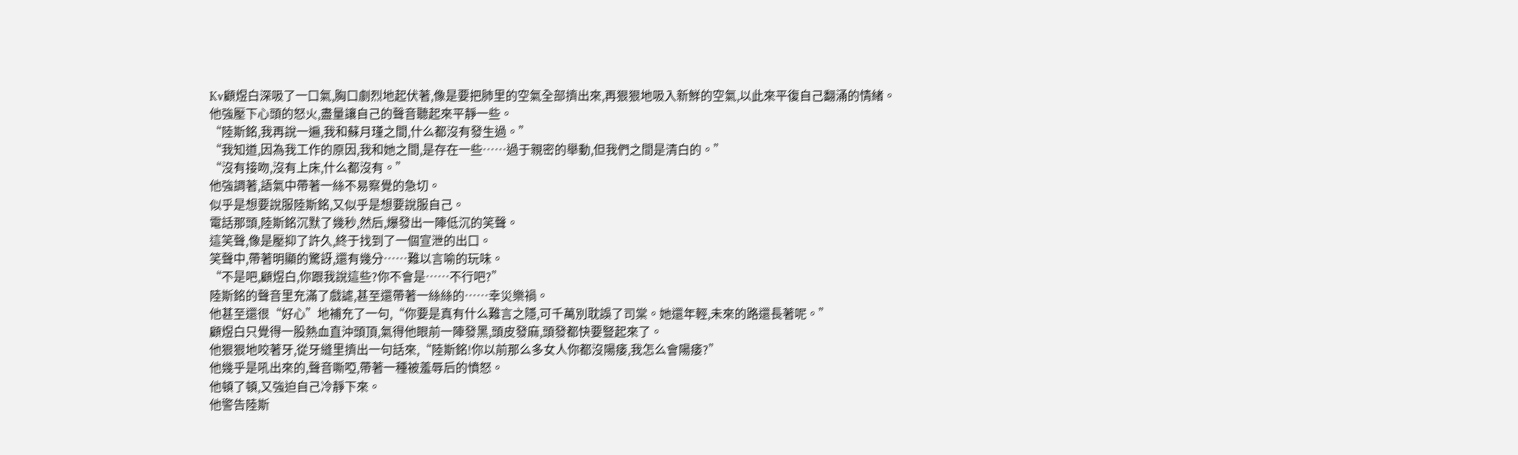Kv顧煜白深吸了一口氣,胸口劇烈地起伏著,像是要把肺里的空氣全部擠出來,再狠狠地吸入新鮮的空氣,以此來平復自己翻涌的情緒。
他強壓下心頭的怒火,盡量讓自己的聲音聽起來平靜一些。
“陸斯銘,我再說一遍,我和蘇月瑾之間,什么都沒有發生過。”
“我知道,因為我工作的原因,我和她之間,是存在一些……過于親密的舉動,但我們之間是清白的。”
“沒有接吻,沒有上床,什么都沒有。”
他強調著,語氣中帶著一絲不易察覺的急切。
似乎是想要說服陸斯銘,又似乎是想要說服自己。
電話那頭,陸斯銘沉默了幾秒,然后,爆發出一陣低沉的笑聲。
這笑聲,像是壓抑了許久,終于找到了一個宣泄的出口。
笑聲中,帶著明顯的驚訝,還有幾分……難以言喻的玩味。
“不是吧,顧煜白,你跟我說這些?你不會是……不行吧?”
陸斯銘的聲音里充滿了戲謔,甚至還帶著一絲絲的……幸災樂禍。
他甚至還很“好心”地補充了一句,“你要是真有什么難言之隱,可千萬別耽誤了司棠。她還年輕,未來的路還長著呢。”
顧煜白只覺得一股熱血直沖頭頂,氣得他眼前一陣發黑,頭皮發麻,頭發都快要豎起來了。
他狠狠地咬著牙,從牙縫里擠出一句話來,“陸斯銘!你以前那么多女人你都沒陽痿,我怎么會陽痿?”
他幾乎是吼出來的,聲音嘶啞,帶著一種被羞辱后的憤怒。
他頓了頓,又強迫自己冷靜下來。
他警告陸斯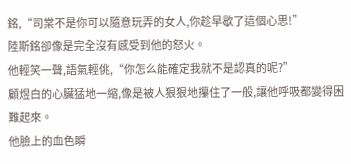銘,“司棠不是你可以隨意玩弄的女人,你趁早歇了這個心思!”
陸斯銘卻像是完全沒有感受到他的怒火。
他輕笑一聲,語氣輕佻,“你怎么能確定我就不是認真的呢?”
顧煜白的心臟猛地一縮,像是被人狠狠地攥住了一般,讓他呼吸都變得困難起來。
他臉上的血色瞬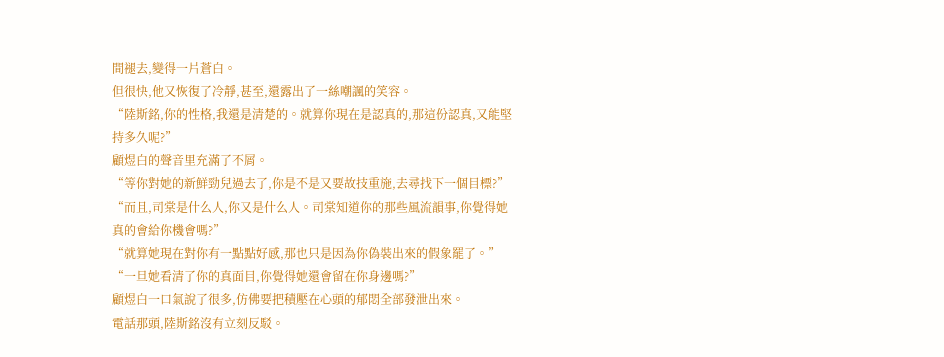間褪去,變得一片蒼白。
但很快,他又恢復了冷靜,甚至,還露出了一絲嘲諷的笑容。
“陸斯銘,你的性格,我還是清楚的。就算你現在是認真的,那這份認真,又能堅持多久呢?”
顧煜白的聲音里充滿了不屑。
“等你對她的新鮮勁兒過去了,你是不是又要故技重施,去尋找下一個目標?”
“而且,司棠是什么人,你又是什么人。司棠知道你的那些風流韻事,你覺得她真的會給你機會嗎?”
“就算她現在對你有一點點好感,那也只是因為你偽裝出來的假象罷了。”
“一旦她看清了你的真面目,你覺得她還會留在你身邊嗎?”
顧煜白一口氣說了很多,仿佛要把積壓在心頭的郁悶全部發泄出來。
電話那頭,陸斯銘沒有立刻反駁。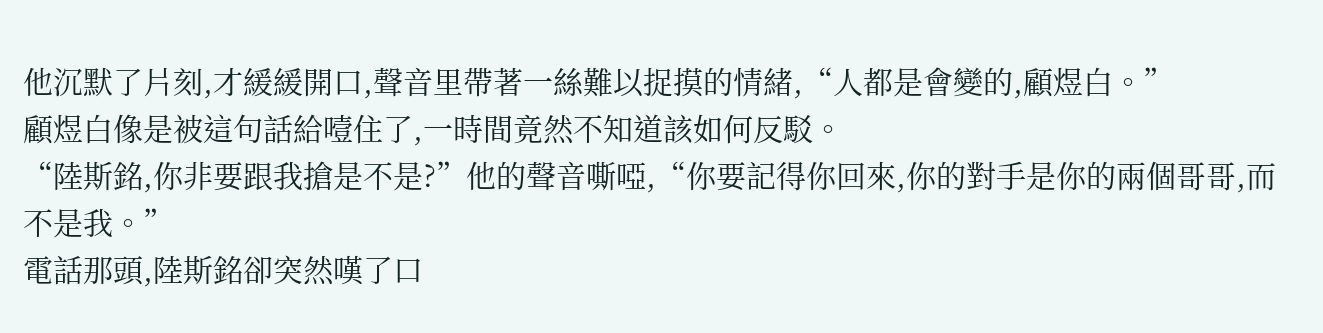他沉默了片刻,才緩緩開口,聲音里帶著一絲難以捉摸的情緒,“人都是會變的,顧煜白。”
顧煜白像是被這句話給噎住了,一時間竟然不知道該如何反駁。
“陸斯銘,你非要跟我搶是不是?”他的聲音嘶啞,“你要記得你回來,你的對手是你的兩個哥哥,而不是我。”
電話那頭,陸斯銘卻突然嘆了口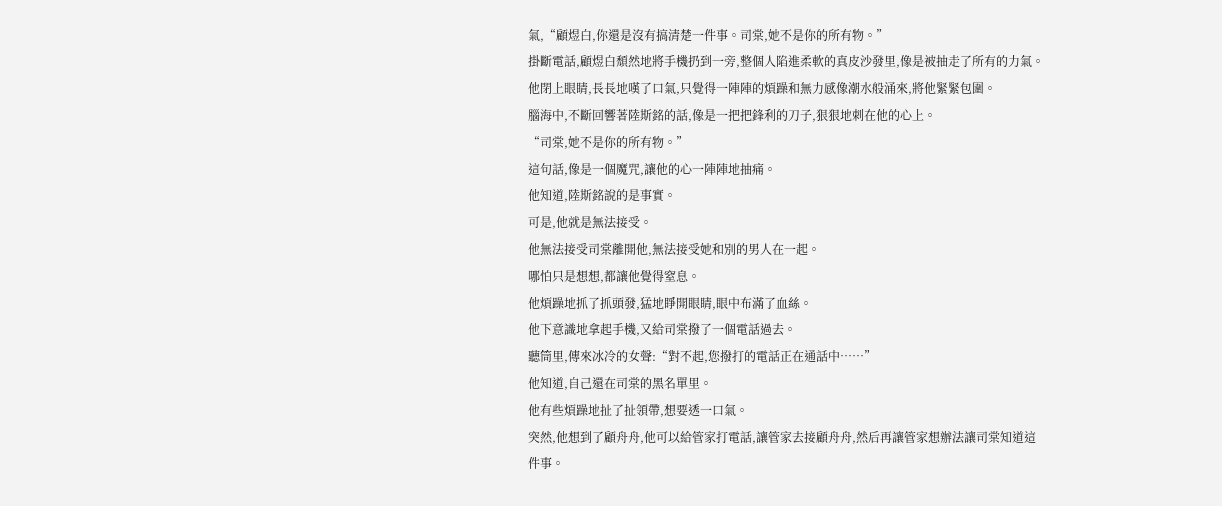氣,“顧煜白,你還是沒有搞清楚一件事。司棠,她不是你的所有物。”
掛斷電話,顧煜白頹然地將手機扔到一旁,整個人陷進柔軟的真皮沙發里,像是被抽走了所有的力氣。
他閉上眼睛,長長地嘆了口氣,只覺得一陣陣的煩躁和無力感像潮水般涌來,將他緊緊包圍。
腦海中,不斷回響著陸斯銘的話,像是一把把鋒利的刀子,狠狠地刺在他的心上。
“司棠,她不是你的所有物。”
這句話,像是一個魔咒,讓他的心一陣陣地抽痛。
他知道,陸斯銘說的是事實。
可是,他就是無法接受。
他無法接受司棠離開他,無法接受她和別的男人在一起。
哪怕只是想想,都讓他覺得窒息。
他煩躁地抓了抓頭發,猛地睜開眼睛,眼中布滿了血絲。
他下意識地拿起手機,又給司棠撥了一個電話過去。
聽筒里,傳來冰冷的女聲:“對不起,您撥打的電話正在通話中……”
他知道,自己還在司棠的黑名單里。
他有些煩躁地扯了扯領帶,想要透一口氣。
突然,他想到了顧舟舟,他可以給管家打電話,讓管家去接顧舟舟,然后再讓管家想辦法讓司棠知道這件事。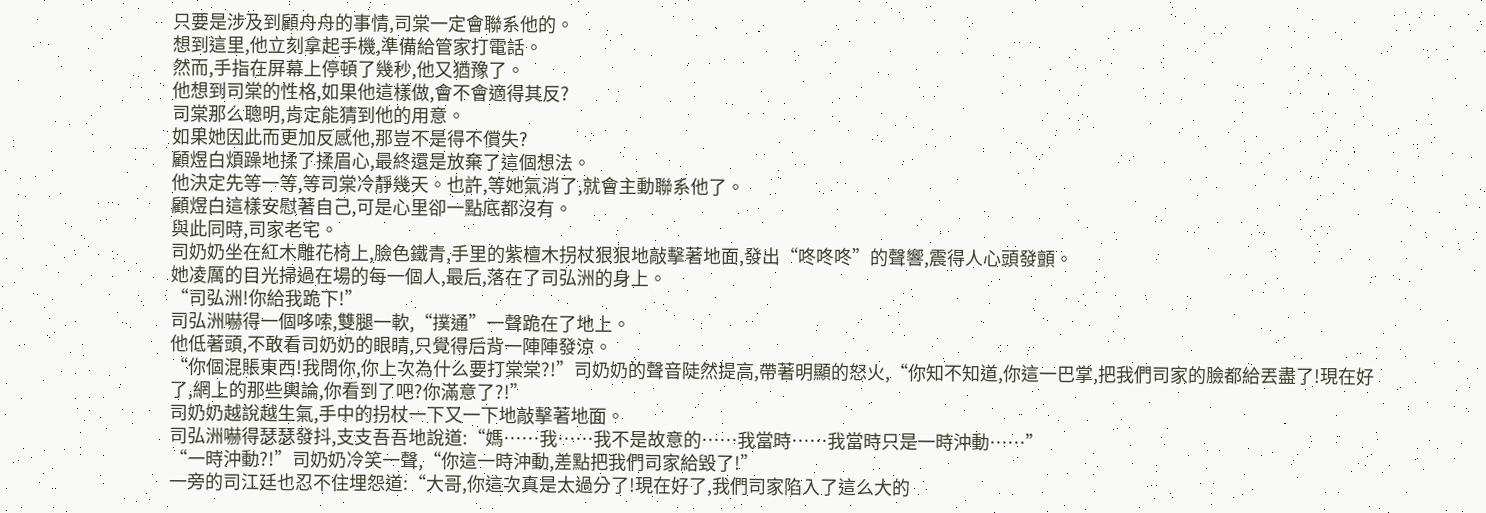只要是涉及到顧舟舟的事情,司棠一定會聯系他的。
想到這里,他立刻拿起手機,準備給管家打電話。
然而,手指在屏幕上停頓了幾秒,他又猶豫了。
他想到司棠的性格,如果他這樣做,會不會適得其反?
司棠那么聰明,肯定能猜到他的用意。
如果她因此而更加反感他,那豈不是得不償失?
顧煜白煩躁地揉了揉眉心,最終還是放棄了這個想法。
他決定先等一等,等司棠冷靜幾天。也許,等她氣消了,就會主動聯系他了。
顧煜白這樣安慰著自己,可是心里卻一點底都沒有。
與此同時,司家老宅。
司奶奶坐在紅木雕花椅上,臉色鐵青,手里的紫檀木拐杖狠狠地敲擊著地面,發出“咚咚咚”的聲響,震得人心頭發顫。
她凌厲的目光掃過在場的每一個人,最后,落在了司弘洲的身上。
“司弘洲!你給我跪下!”
司弘洲嚇得一個哆嗦,雙腿一軟,“撲通”一聲跪在了地上。
他低著頭,不敢看司奶奶的眼睛,只覺得后背一陣陣發涼。
“你個混賬東西!我問你,你上次為什么要打棠棠?!”司奶奶的聲音陡然提高,帶著明顯的怒火,“你知不知道,你這一巴掌,把我們司家的臉都給丟盡了!現在好了,網上的那些輿論,你看到了吧?你滿意了?!”
司奶奶越說越生氣,手中的拐杖一下又一下地敲擊著地面。
司弘洲嚇得瑟瑟發抖,支支吾吾地說道:“媽……我……我不是故意的……我當時……我當時只是一時沖動……”
“一時沖動?!”司奶奶冷笑一聲,“你這一時沖動,差點把我們司家給毀了!”
一旁的司江廷也忍不住埋怨道:“大哥,你這次真是太過分了!現在好了,我們司家陷入了這么大的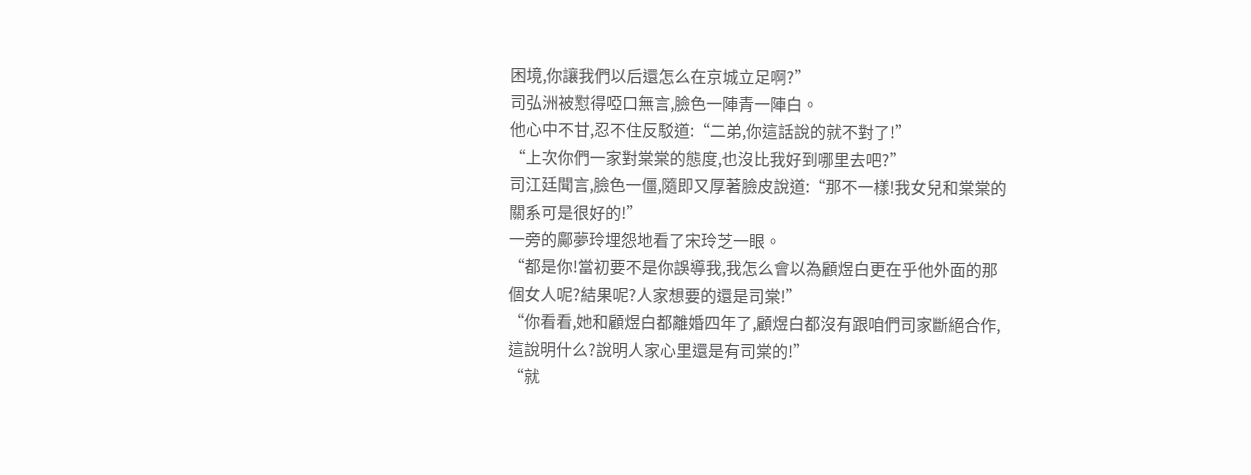困境,你讓我們以后還怎么在京城立足啊?”
司弘洲被懟得啞口無言,臉色一陣青一陣白。
他心中不甘,忍不住反駁道:“二弟,你這話說的就不對了!”
“上次你們一家對棠棠的態度,也沒比我好到哪里去吧?”
司江廷聞言,臉色一僵,隨即又厚著臉皮說道:“那不一樣!我女兒和棠棠的關系可是很好的!”
一旁的鄺夢玲埋怨地看了宋玲芝一眼。
“都是你!當初要不是你誤導我,我怎么會以為顧煜白更在乎他外面的那個女人呢?結果呢?人家想要的還是司棠!”
“你看看,她和顧煜白都離婚四年了,顧煜白都沒有跟咱們司家斷絕合作,這說明什么?說明人家心里還是有司棠的!”
“就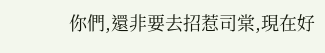你們,還非要去招惹司棠,現在好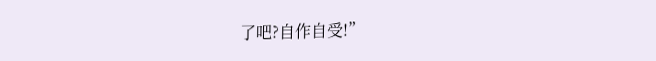了吧?自作自受!”